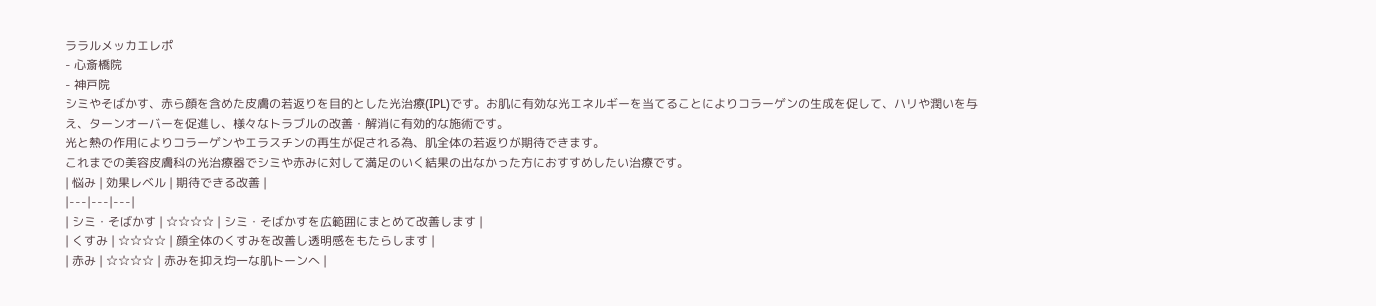ララルメッカエレポ
- 心斎橋院
- 神戸院
シミやそばかす、赤ら顔を含めた皮膚の若返りを目的とした光治療(IPL)です。お肌に有効な光エネルギーを当てることによりコラーゲンの生成を促して、ハリや潤いを与え、ターンオーバーを促進し、様々なトラブルの改善・解消に有効的な施術です。
光と熱の作用によりコラーゲンやエラスチンの再生が促される為、肌全体の若返りが期待できます。
これまでの美容皮膚科の光治療器でシミや赤みに対して満足のいく結果の出なかった方におすすめしたい治療です。
| 悩み | 効果レベル | 期待できる改善 |
|---|---|---|
| シミ・そばかす | ☆☆☆☆ | シミ・そばかすを広範囲にまとめて改善します |
| くすみ | ☆☆☆☆ | 顔全体のくすみを改善し透明感をもたらします |
| 赤み | ☆☆☆☆ | 赤みを抑え均一な肌トーンへ |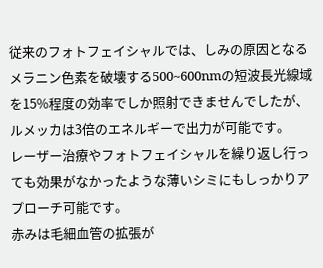従来のフォトフェイシャルでは、しみの原因となるメラニン色素を破壊する500~600nmの短波長光線域を15%程度の効率でしか照射できませんでしたが、ルメッカは3倍のエネルギーで出力が可能です。
レーザー治療やフォトフェイシャルを繰り返し行っても効果がなかったような薄いシミにもしっかりアプローチ可能です。
赤みは毛細血管の拡張が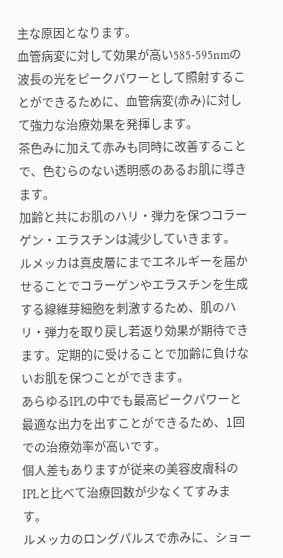主な原因となります。
血管病変に対して効果が高い585-595nmの波長の光をピークパワーとして照射することができるために、血管病変(赤み)に対して強力な治療効果を発揮します。
茶色みに加えて赤みも同時に改善することで、色むらのない透明感のあるお肌に導きます。
加齢と共にお肌のハリ・弾力を保つコラーゲン・エラスチンは減少していきます。
ルメッカは真皮層にまでエネルギーを届かせることでコラーゲンやエラスチンを生成する線維芽細胞を刺激するため、肌のハリ・弾力を取り戻し若返り効果が期待できます。定期的に受けることで加齢に負けないお肌を保つことができます。
あらゆるIPLの中でも最高ピークパワーと最適な出力を出すことができるため、1回での治療効率が高いです。
個人差もありますが従来の美容皮膚科のIPLと比べて治療回数が少なくてすみます。
ルメッカのロングパルスで赤みに、ショー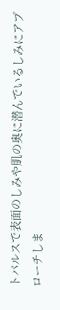トパルスで表面のしみや肌の奥に潜んでいるしみにアプローチしま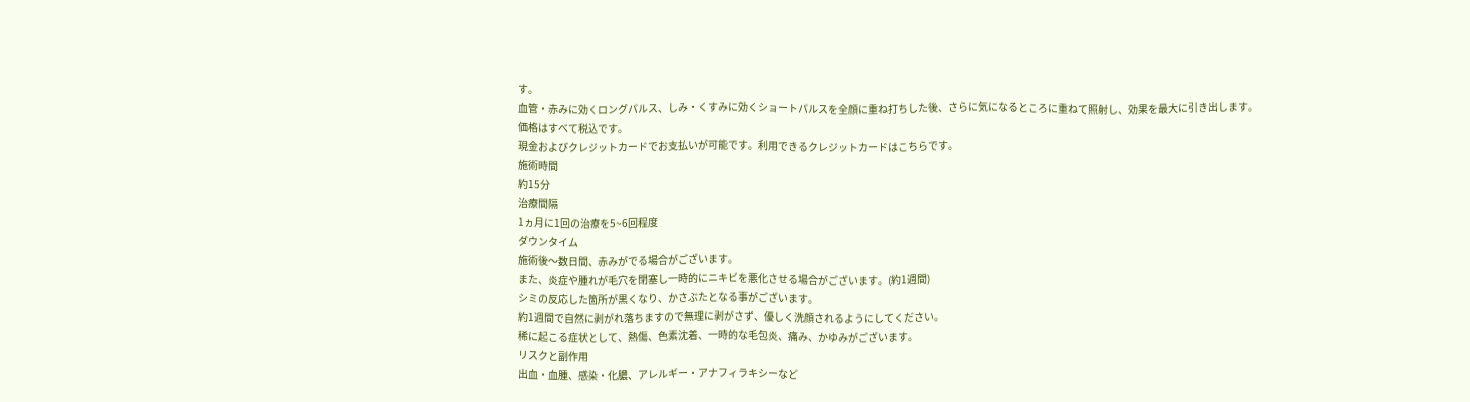す。
血管・赤みに効くロングパルス、しみ・くすみに効くショートパルスを全顔に重ね打ちした後、さらに気になるところに重ねて照射し、効果を最大に引き出します。
価格はすべて税込です。
現金およびクレジットカードでお支払いが可能です。利用できるクレジットカードはこちらです。
施術時間
約15分
治療間隔
1ヵ月に1回の治療を5~6回程度
ダウンタイム
施術後〜数日間、赤みがでる場合がございます。
また、炎症や腫れが毛穴を閉塞し一時的にニキビを悪化させる場合がございます。(約1週間)
シミの反応した箇所が黒くなり、かさぶたとなる事がございます。
約1週間で自然に剥がれ落ちますので無理に剥がさず、優しく洗顔されるようにしてください。
稀に起こる症状として、熱傷、色素沈着、一時的な毛包炎、痛み、かゆみがございます。
リスクと副作用
出血・血腫、感染・化膿、アレルギー・アナフィラキシーなど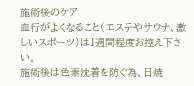施術後のケア
血行がよくなること(エステやサウナ、激しいスポーツ)は1週間程度お控え下さい。
施術後は色素沈着を防ぐ為、日焼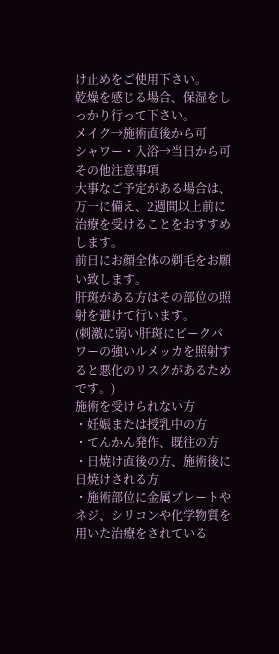け止めをご使用下さい。
乾燥を感じる場合、保湿をしっかり行って下さい。
メイク→施術直後から可
シャワー・入浴→当日から可
その他注意事項
大事なご予定がある場合は、万一に備え、2週間以上前に治療を受けることをおすすめします。
前日にお顔全体の剃毛をお願い致します。
肝斑がある方はその部位の照射を避けて行います。
(刺激に弱い肝斑にピークパワーの強いルメッカを照射すると悪化のリスクがあるためです。)
施術を受けられない方
・妊娠または授乳中の方
・てんかん発作、既往の方
・日焼け直後の方、施術後に日焼けされる方
・施術部位に金属プレートやネジ、シリコンや化学物質を用いた治療をされている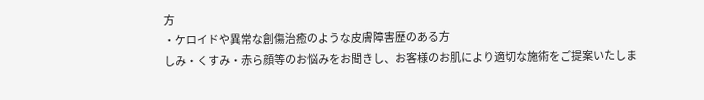方
・ケロイドや異常な創傷治癒のような皮膚障害歴のある方
しみ・くすみ・赤ら顔等のお悩みをお聞きし、お客様のお肌により適切な施術をご提案いたしま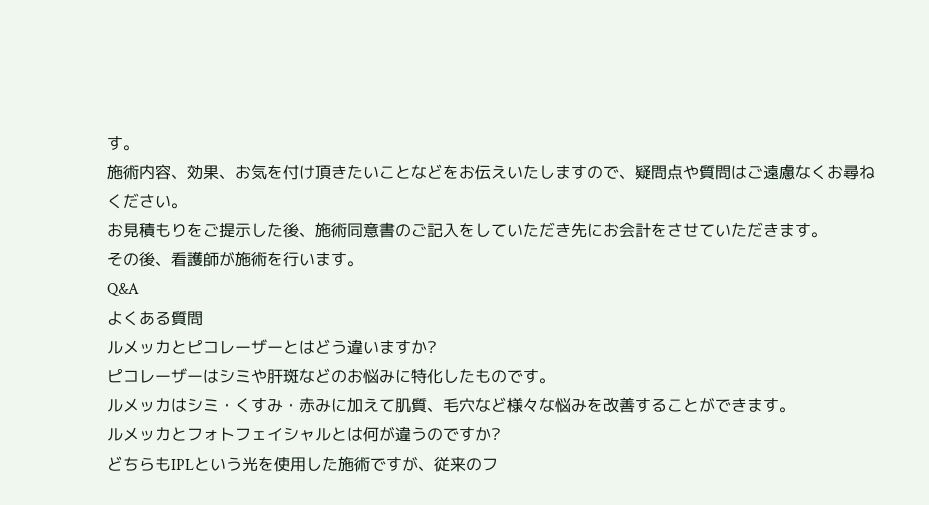す。
施術内容、効果、お気を付け頂きたいことなどをお伝えいたしますので、疑問点や質問はご遠慮なくお尋ねください。
お見積もりをご提示した後、施術同意書のご記入をしていただき先にお会計をさせていただきます。
その後、看護師が施術を行います。
Q&A
よくある質問
ルメッカとピコレーザーとはどう違いますか?
ピコレーザーはシミや肝斑などのお悩みに特化したものです。
ルメッカはシミ・くすみ・赤みに加えて肌質、毛穴など様々な悩みを改善することができます。
ルメッカとフォトフェイシャルとは何が違うのですか?
どちらもIPLという光を使用した施術ですが、従来のフ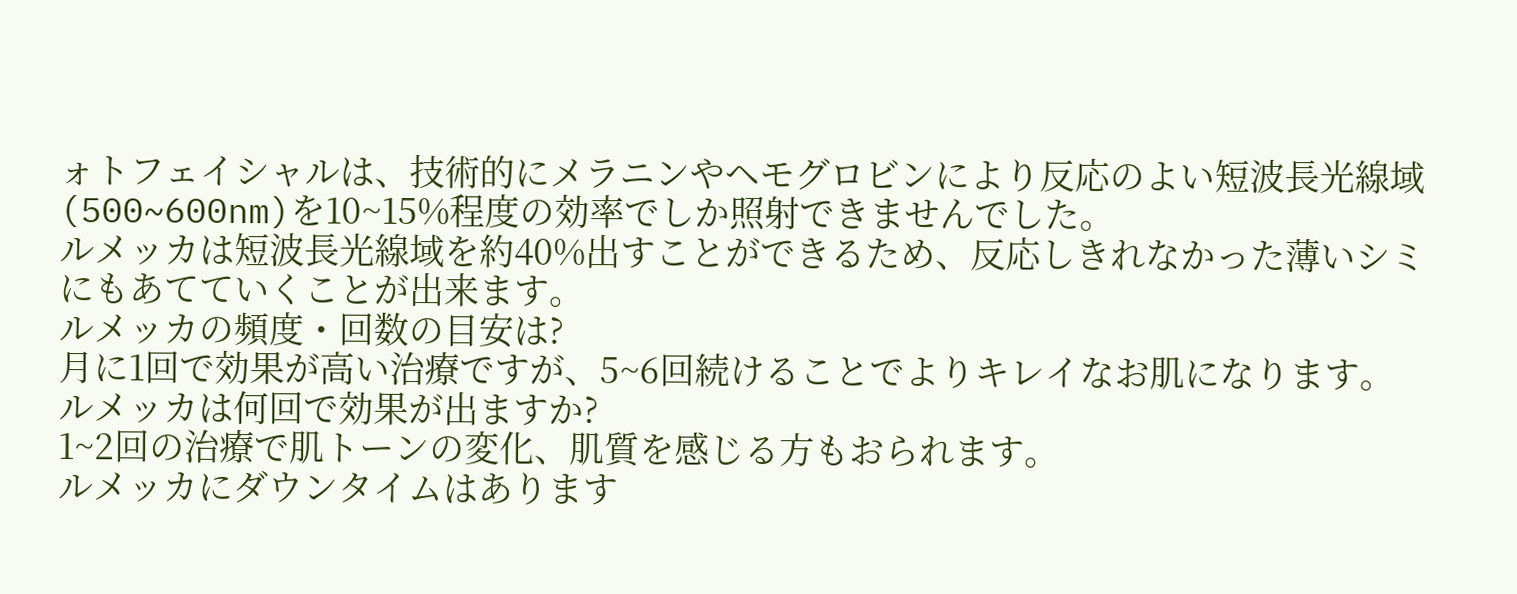ォトフェイシャルは、技術的にメラニンやヘモグロビンにより反応のよい短波長光線域(500~600nm)を10~15%程度の効率でしか照射できませんでした。
ルメッカは短波長光線域を約40%出すことができるため、反応しきれなかった薄いシミにもあてていくことが出来ます。
ルメッカの頻度・回数の目安は?
月に1回で効果が高い治療ですが、5~6回続けることでよりキレイなお肌になります。
ルメッカは何回で効果が出ますか?
1~2回の治療で肌トーンの変化、肌質を感じる方もおられます。
ルメッカにダウンタイムはあります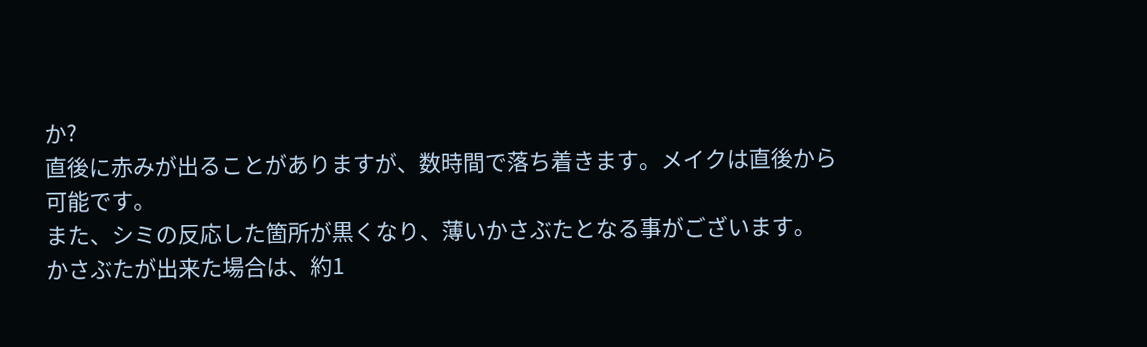か?
直後に赤みが出ることがありますが、数時間で落ち着きます。メイクは直後から可能です。
また、シミの反応した箇所が黒くなり、薄いかさぶたとなる事がございます。
かさぶたが出来た場合は、約1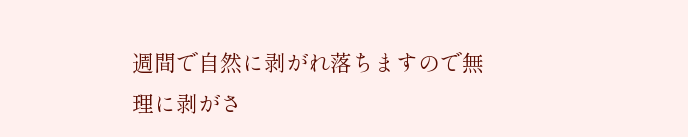週間で自然に剥がれ落ちますので無理に剥がさ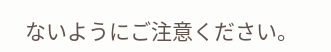ないようにご注意ください。